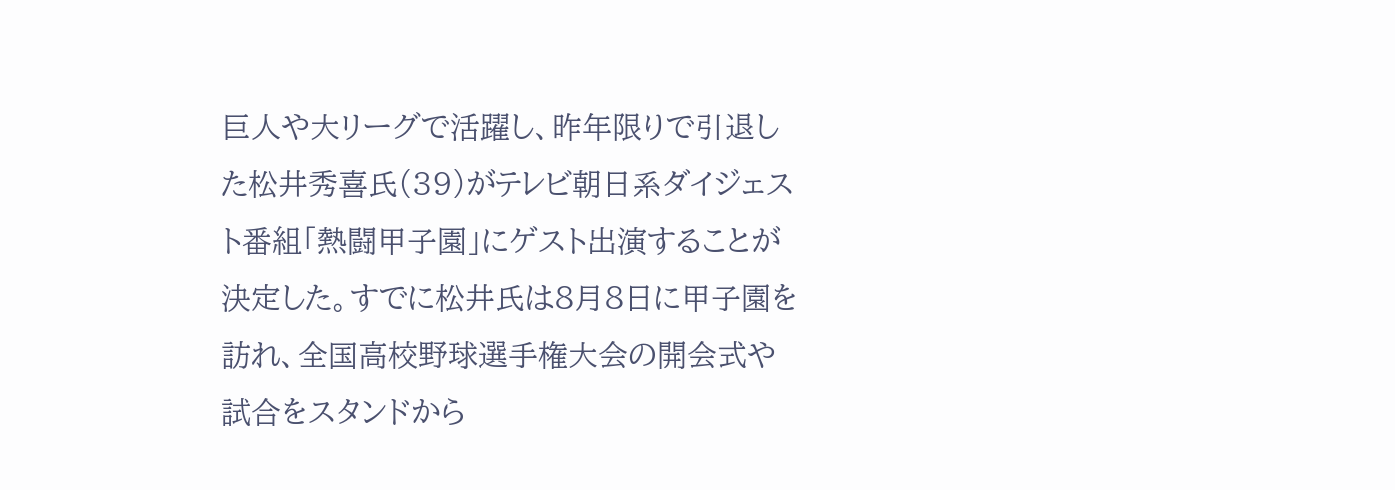巨人や大リーグで活躍し、昨年限りで引退した松井秀喜氏(39)がテレビ朝日系ダイジェスト番組「熱闘甲子園」にゲスト出演することが決定した。すでに松井氏は8月8日に甲子園を訪れ、全国高校野球選手権大会の開会式や試合をスタンドから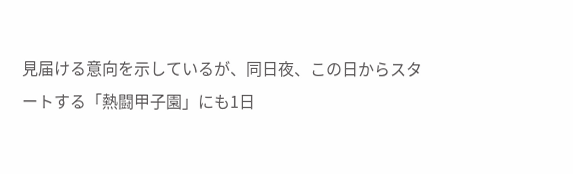見届ける意向を示しているが、同日夜、この日からスタートする「熱闘甲子園」にも1日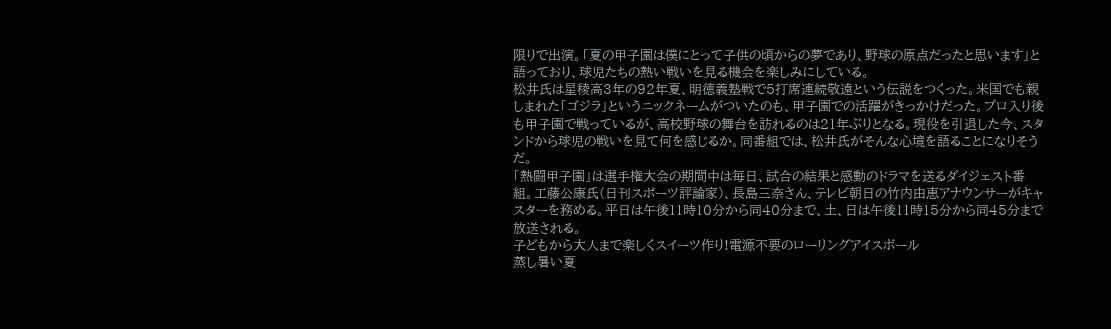限りで出演。「夏の甲子園は僕にとって子供の頃からの夢であり、野球の原点だったと思います」と語っており、球児たちの熱い戦いを見る機会を楽しみにしている。
松井氏は星稜高3年の92年夏、明徳義塾戦で5打席連続敬遠という伝説をつくった。米国でも親しまれた「ゴジラ」というニックネームがついたのも、甲子園での活躍がきっかけだった。プロ入り後も甲子園で戦っているが、高校野球の舞台を訪れるのは21年ぶりとなる。現役を引退した今、スタンドから球児の戦いを見て何を感じるか。同番組では、松井氏がそんな心境を語ることになりそうだ。
「熱闘甲子園」は選手権大会の期間中は毎日、試合の結果と感動のドラマを送るダイジェスト番組。工藤公康氏(日刊スポーツ評論家)、長島三奈さん、テレビ朝日の竹内由恵アナウンサーがキャスターを務める。平日は午後11時10分から同40分まで、土、日は午後11時15分から同45分まで放送される。
子どもから大人まで楽しくスイーツ作り!電源不要のローリングアイスボール
蒸し暑い夏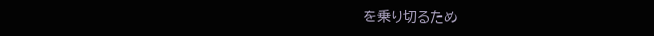を乗り切るため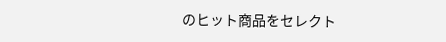のヒット商品をセレクト